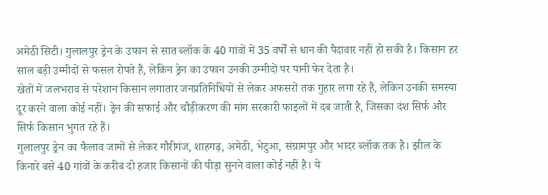अमेठी सिटी। गुलालपुर ड्रेन के उफान से सात ब्लॉक के 40 गांवों में 35 वर्षों से धान की पैदावार नहीं हो सकी है। किसान हर साल बड़ी उम्मीदों से फसल रोपते हैं, लेकिन ड्रेन का उफान उनकी उम्मीदों पर पानी फेर देता है।
खेतों में जलभराव से परेशान किसान लगातार जनप्रतिनिधियों से लेकर अफसरों तक गुहार लगा रहे हैं, लेकिन उनकी समस्या दूर करने वाला कोई नहीं। ड्रेन की सफाई और चौड़ीकरण की मांग सरकारी फाइलों में दब जाती है, जिसका दंश सिर्फ और सिर्फ किसान भुगत रहे हैं।
गुलालपुर ड्रेन का फैलाव जामों से लेकर गौरीगंज, शाहगढ़, अमेठी, भेटुआ, संग्रामपुर और भादर ब्लॉक तक है। झील के किनारे बसे 40 गांवों के करीब दो हजार किसानों की पीड़ा सुनने वाला कोई नहीं है। ये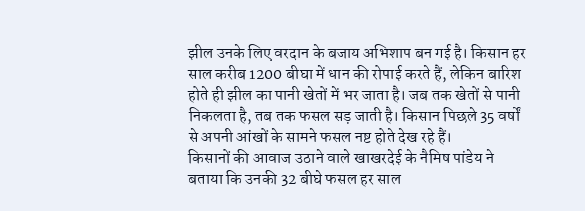झील उनके लिए वरदान के बजाय अभिशाप बन गई है। किसान हर साल करीब 1200 बीघा में धान की रोपाई करते हैं, लेकिन बारिश होते ही झील का पानी खेतों में भर जाता है। जब तक खेतों से पानी निकलता है, तब तक फसल सड़ जाती है। किसान पिछले 35 वर्षों से अपनी आंखों के सामने फसल नष्ट होते देख रहे हैं।
किसानों की आवाज उठाने वाले खाखरदेई के नैमिष पांडेय ने बताया कि उनकी 32 बीघे फसल हर साल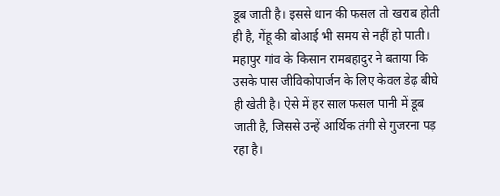डूब जाती है। इससे धान की फसल तो खराब होती ही है, गेंहू की बोआई भी समय से नहीं हो पाती। महापुर गांव के किसान रामबहादुर ने बताया कि उसके पास जीविकोपार्जन के लिए केवल डेढ़ बीघे ही खेती है। ऐसे में हर साल फसल पानी में डूब जाती है, जिससे उन्हें आर्थिक तंगी से गुजरना पड़ रहा है।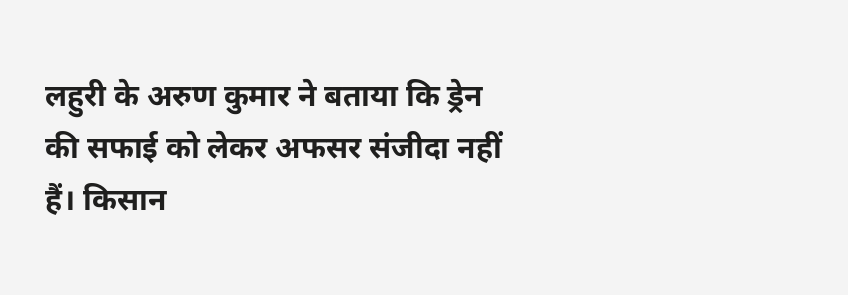लहुरी के अरुण कुमार ने बताया कि ड्रेन की सफाई को लेकर अफसर संजीदा नहीं हैं। किसान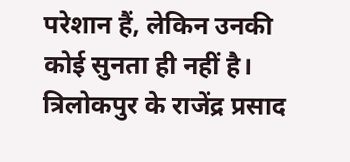परेशान हैं, लेकिन उनकी कोई सुनता ही नहीं है। त्रिलोकपुर के राजेंद्र प्रसाद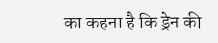का कहना है कि ड्रेन की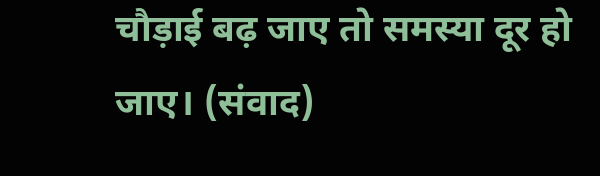चौड़ाई बढ़ जाए तो समस्या दूर हो जाए। (संवाद)